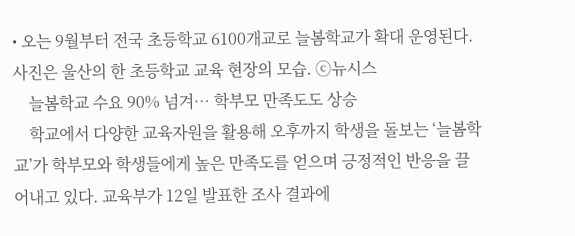• 오는 9월부터 전국 초등학교 6100개교로 늘봄학교가 확대 운영된다. 사진은 울산의 한 초등학교 교육 현장의 모습. ⓒ뉴시스
    늘봄학교 수요 90% 넘겨… 학부모 만족도도 상승
    학교에서 다양한 교육자원을 활용해 오후까지 학생을 돌보는 ‘늘봄학교’가 학부모와 학생들에게 높은 만족도를 얻으며 긍정적인 반응을 끌어내고 있다. 교육부가 12일 발표한 조사 결과에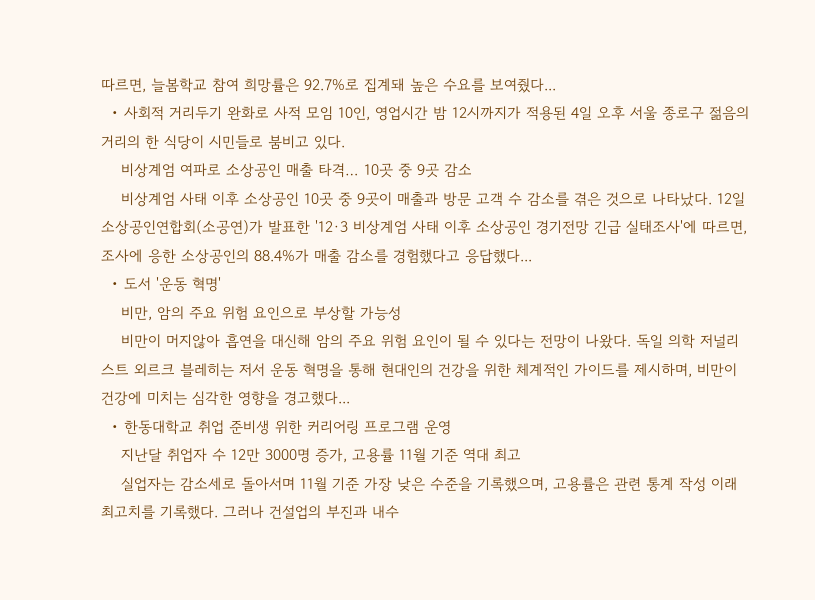따르면, 늘봄학교 참여 희망률은 92.7%로 집계돼 높은 수요를 보여줬다...
  • 사회적 거리두기 완화로 사적 모임 10인, 영업시간 밤 12시까지가 적용된 4일 오후 서울 종로구 젊음의 거리의 한 식당이 시민들로 붐비고 있다.
    비상계엄 여파로 소상공인 매출 타격… 10곳 중 9곳 감소
    비상계엄 사태 이후 소상공인 10곳 중 9곳이 매출과 방문 고객 수 감소를 겪은 것으로 나타났다. 12일 소상공인연합회(소공연)가 발표한 '12·3 비상계엄 사태 이후 소상공인 경기전망 긴급 실태조사'에 따르면, 조사에 응한 소상공인의 88.4%가 매출 감소를 경험했다고 응답했다...
  • 도서 '운동 혁명'
    비만, 암의 주요 위험 요인으로 부상할 가능성
    비만이 머지않아 흡연을 대신해 암의 주요 위험 요인이 될 수 있다는 전망이 나왔다. 독일 의학 저널리스트 외르크 블레히는 저서 운동 혁명을 통해 현대인의 건강을 위한 체계적인 가이드를 제시하며, 비만이 건강에 미치는 심각한 영향을 경고했다...
  • 한동대학교 취업 준비생 위한 커리어링 프로그램 운영
    지난달 취업자 수 12만 3000명 증가, 고용률 11월 기준 역대 최고
    실업자는 감소세로 돌아서며 11월 기준 가장 낮은 수준을 기록했으며, 고용률은 관련 통계 작성 이래 최고치를 기록했다. 그러나 건설업의 부진과 내수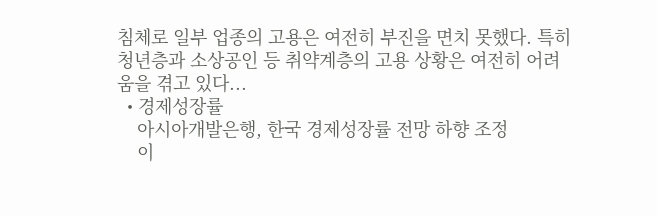침체로 일부 업종의 고용은 여전히 부진을 면치 못했다. 특히 청년층과 소상공인 등 취약계층의 고용 상황은 여전히 어려움을 겪고 있다...
  • 경제성장률
    아시아개발은행, 한국 경제성장률 전망 하향 조정
    이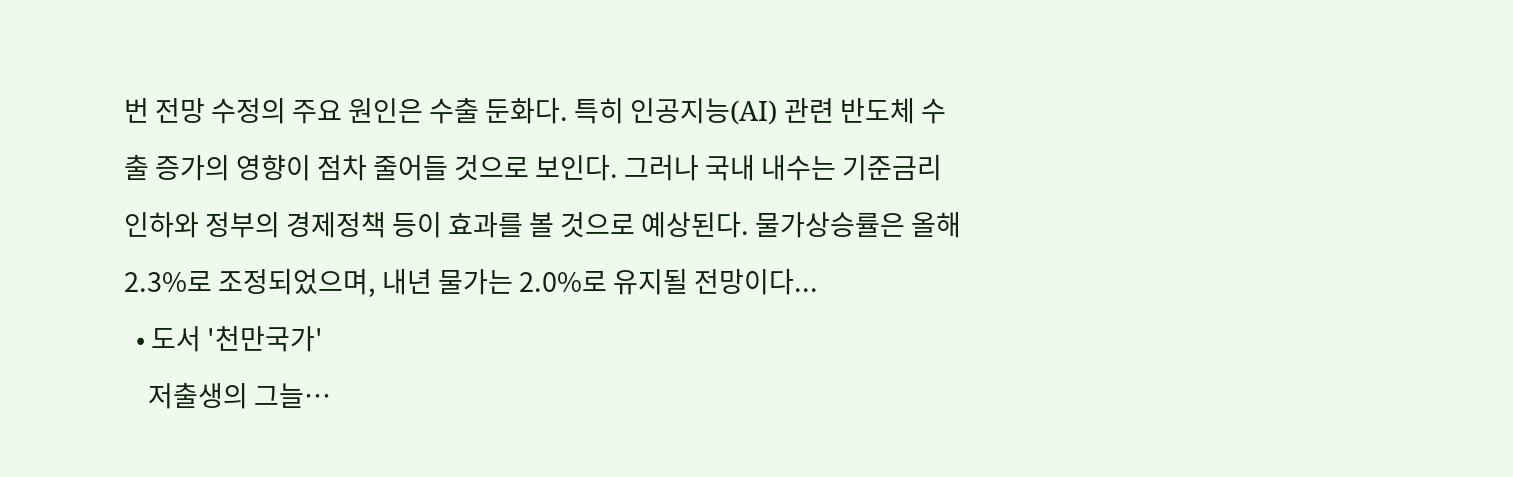번 전망 수정의 주요 원인은 수출 둔화다. 특히 인공지능(AI) 관련 반도체 수출 증가의 영향이 점차 줄어들 것으로 보인다. 그러나 국내 내수는 기준금리 인하와 정부의 경제정책 등이 효과를 볼 것으로 예상된다. 물가상승률은 올해 2.3%로 조정되었으며, 내년 물가는 2.0%로 유지될 전망이다...
  • 도서 '천만국가'
    저출생의 그늘…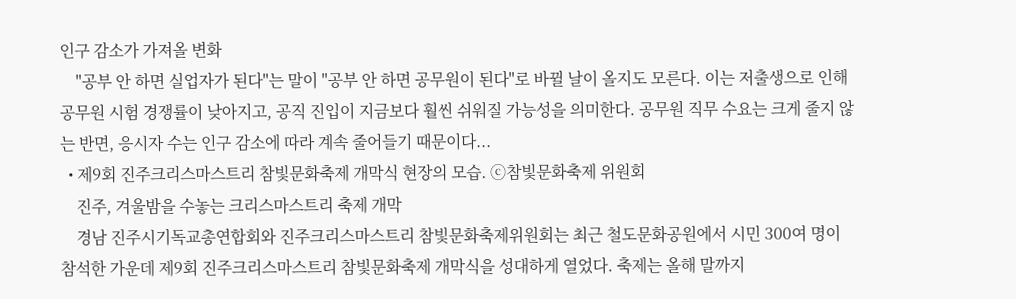인구 감소가 가져올 변화
    "공부 안 하면 실업자가 된다"는 말이 "공부 안 하면 공무원이 된다"로 바뀔 날이 올지도 모른다. 이는 저출생으로 인해 공무원 시험 경쟁률이 낮아지고, 공직 진입이 지금보다 훨씬 쉬워질 가능성을 의미한다. 공무원 직무 수요는 크게 줄지 않는 반면, 응시자 수는 인구 감소에 따라 계속 줄어들기 때문이다...
  • 제9회 진주크리스마스트리 참빛문화축제 개막식 현장의 모습. ⓒ참빛문화축제 위원회
    진주, 겨울밤을 수놓는 크리스마스트리 축제 개막
    경남 진주시기독교총연합회와 진주크리스마스트리 참빛문화축제위원회는 최근 철도문화공원에서 시민 300여 명이 참석한 가운데 제9회 진주크리스마스트리 참빛문화축제 개막식을 성대하게 열었다. 축제는 올해 말까지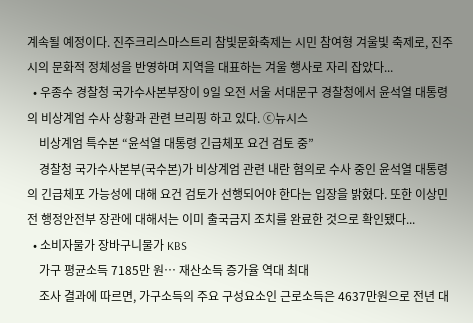계속될 예정이다. 진주크리스마스트리 참빛문화축제는 시민 참여형 겨울빛 축제로, 진주시의 문화적 정체성을 반영하며 지역을 대표하는 겨울 행사로 자리 잡았다...
  • 우종수 경찰청 국가수사본부장이 9일 오전 서울 서대문구 경찰청에서 윤석열 대통령의 비상계엄 수사 상황과 관련 브리핑 하고 있다. ⓒ뉴시스
    비상계엄 특수본 “윤석열 대통령 긴급체포 요건 검토 중”
    경찰청 국가수사본부(국수본)가 비상계엄 관련 내란 혐의로 수사 중인 윤석열 대통령의 긴급체포 가능성에 대해 요건 검토가 선행되어야 한다는 입장을 밝혔다. 또한 이상민 전 행정안전부 장관에 대해서는 이미 출국금지 조치를 완료한 것으로 확인됐다...
  • 소비자물가 장바구니물가 KBS
    가구 평균소득 7185만 원… 재산소득 증가율 역대 최대
    조사 결과에 따르면, 가구소득의 주요 구성요소인 근로소득은 4637만원으로 전년 대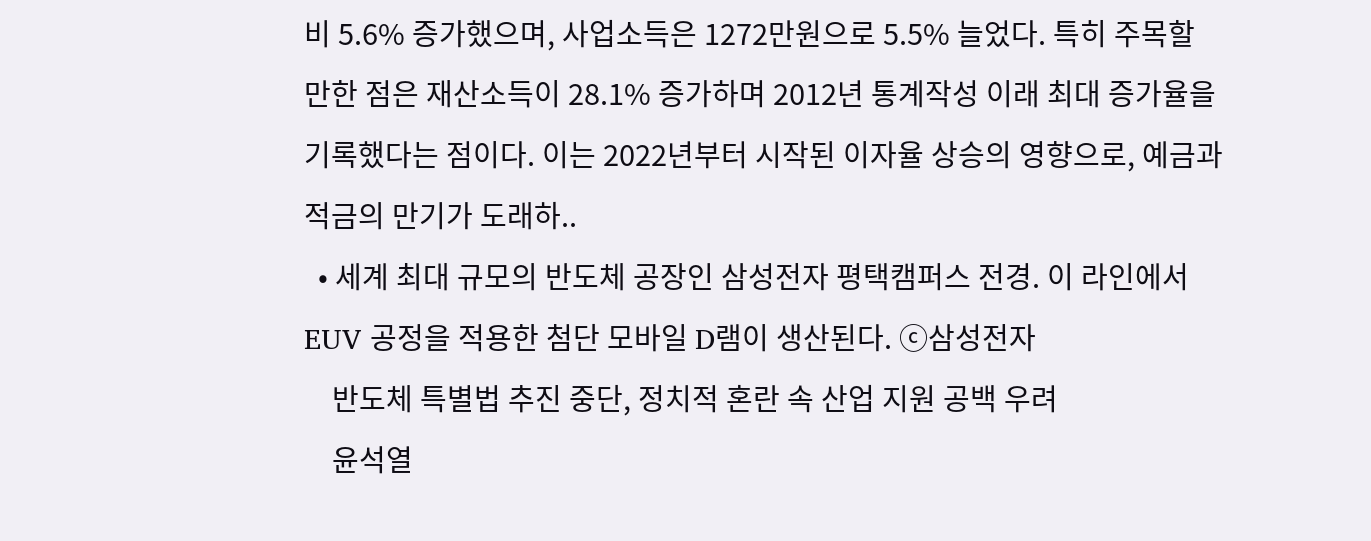비 5.6% 증가했으며, 사업소득은 1272만원으로 5.5% 늘었다. 특히 주목할 만한 점은 재산소득이 28.1% 증가하며 2012년 통계작성 이래 최대 증가율을 기록했다는 점이다. 이는 2022년부터 시작된 이자율 상승의 영향으로, 예금과 적금의 만기가 도래하..
  • 세계 최대 규모의 반도체 공장인 삼성전자 평택캠퍼스 전경. 이 라인에서 EUV 공정을 적용한 첨단 모바일 D램이 생산된다. ⓒ삼성전자
    반도체 특별법 추진 중단, 정치적 혼란 속 산업 지원 공백 우려
    윤석열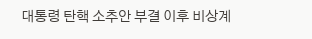대통령 탄핵 소추안 부결 이후 비상계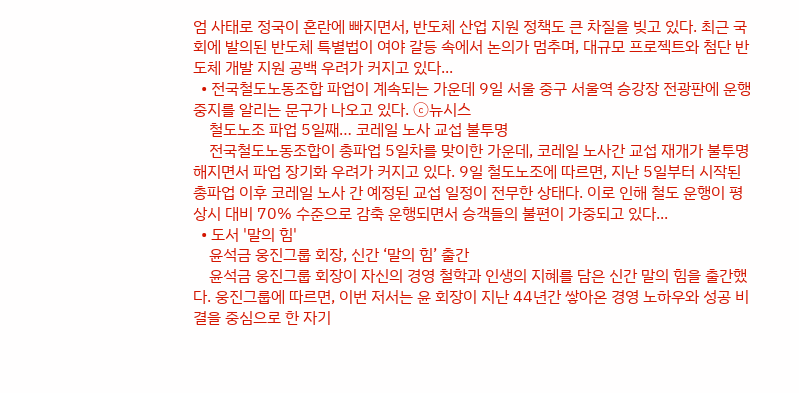엄 사태로 정국이 혼란에 빠지면서, 반도체 산업 지원 정책도 큰 차질을 빚고 있다. 최근 국회에 발의된 반도체 특별법이 여야 갈등 속에서 논의가 멈추며, 대규모 프로젝트와 첨단 반도체 개발 지원 공백 우려가 커지고 있다...
  • 전국철도노동조합 파업이 계속되는 가운데 9일 서울 중구 서울역 승강장 전광판에 운행 중지를 알리는 문구가 나오고 있다. ⓒ뉴시스
    철도노조 파업 5일째… 코레일 노사 교섭 불투명
    전국철도노동조합이 총파업 5일차를 맞이한 가운데, 코레일 노사간 교섭 재개가 불투명해지면서 파업 장기화 우려가 커지고 있다. 9일 철도노조에 따르면, 지난 5일부터 시작된 총파업 이후 코레일 노사 간 예정된 교섭 일정이 전무한 상태다. 이로 인해 철도 운행이 평상시 대비 70% 수준으로 감축 운행되면서 승객들의 불편이 가중되고 있다...
  • 도서 '말의 힘'
    윤석금 웅진그룹 회장, 신간 ‘말의 힘’ 출간
    윤석금 웅진그룹 회장이 자신의 경영 철학과 인생의 지혜를 담은 신간 말의 힘을 출간했다. 웅진그룹에 따르면, 이번 저서는 윤 회장이 지난 44년간 쌓아온 경영 노하우와 성공 비결을 중심으로 한 자기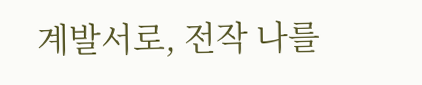계발서로, 전작 나를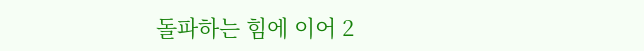돌파하는 힘에 이어 2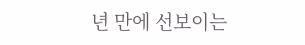년 만에 선보이는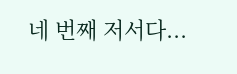네 번째 저서다...